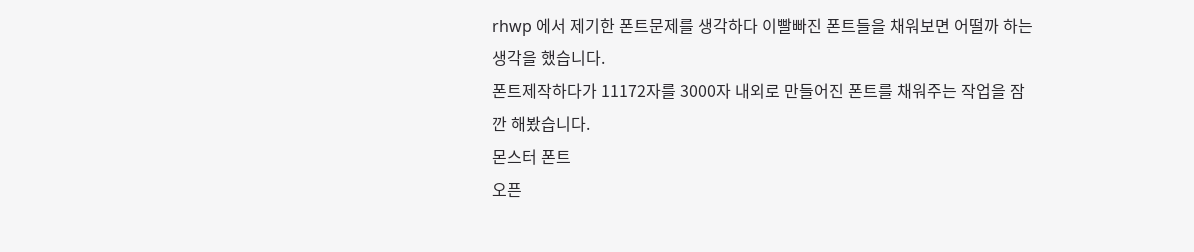rhwp 에서 제기한 폰트문제를 생각하다 이빨빠진 폰트들을 채워보면 어떨까 하는 생각을 했습니다.
폰트제작하다가 11172자를 3000자 내외로 만들어진 폰트를 채워주는 작업을 잠깐 해봤습니다.
몬스터 폰트
오픈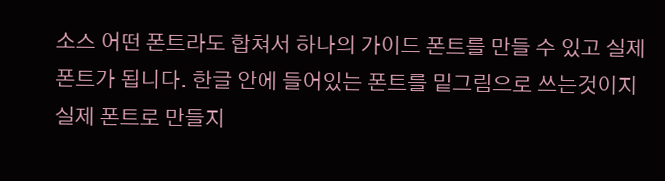소스 어떤 폰트라도 합쳐서 하나의 가이드 폰트를 만들 수 있고 실제 폰트가 됩니다. 한글 안에 들어있는 폰트를 밑그림으로 쓰는것이지 실제 폰트로 만들지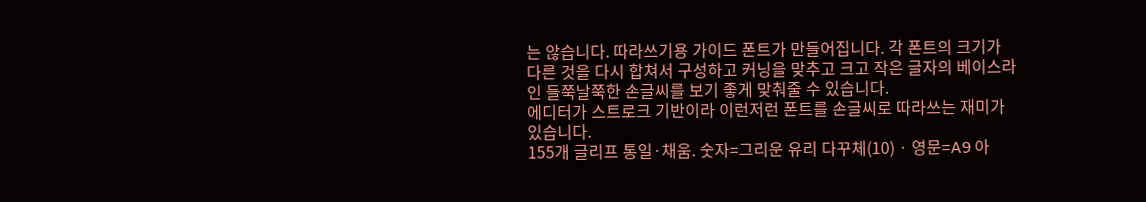는 않습니다. 따라쓰기용 가이드 폰트가 만들어집니다. 각 폰트의 크기가 다른 것을 다시 합쳐서 구성하고 커닝을 맞추고 크고 작은 글자의 베이스라인 들쭉날쭉한 손글씨를 보기 좋게 맞춰줄 수 있습니다.
에디터가 스트로크 기반이라 이런저런 폰트를 손글씨로 따라쓰는 재미가 있습니다.
155개 글리프 통일·채움. 숫자=그리운 유리 다꾸체(10) · 영문=A9 아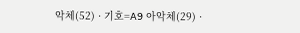악체(52) · 기호=A9 아악체(29) ·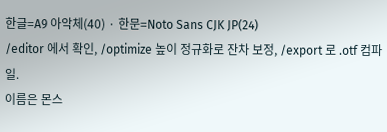한글=A9 아악체(40) · 한문=Noto Sans CJK JP(24)
/editor 에서 확인, /optimize 높이 정규화로 잔차 보정, /export 로 .otf 컴파일.
이름은 몬스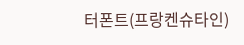터폰트(프랑켄슈타인)